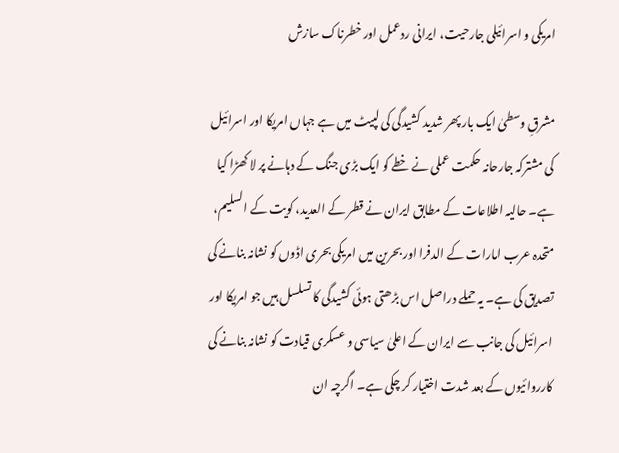امریکی و اسرائیلی جارحیت، ایرانی ردعمل اور خطرناک سازش

مشرقِ وسطیٰ ایک بار پھر شدید کشیدگی کی لپیٹ میں ہے جہاں امریکا اور اسرائیل کی مشترکہ جارحانہ حکمت عملی نے خطے کو ایک بڑی جنگ کے دہانے پر لا کھڑا کیا ہے۔ حالیہ اطلاعات کے مطابق ایران نے قطر کے العدید، کویت کے السلیم، متحدہ عرب امارات کے الدفرا اور بحرین میں امریکی بحری اڈوں کو نشانہ بنانے کی تصدیق کی ہے۔ یہ حملے دراصل اس بڑھتی ہوئی کشیدگی کا تسلسل ہیں جو امریکا اور اسرائیل کی جانب سے ایران کے اعلیٰ سیاسی و عسکری قیادت کو نشانہ بنانے کی کارروائیوں کے بعد شدت اختیار کر چکی ہے۔ اگرچہ ان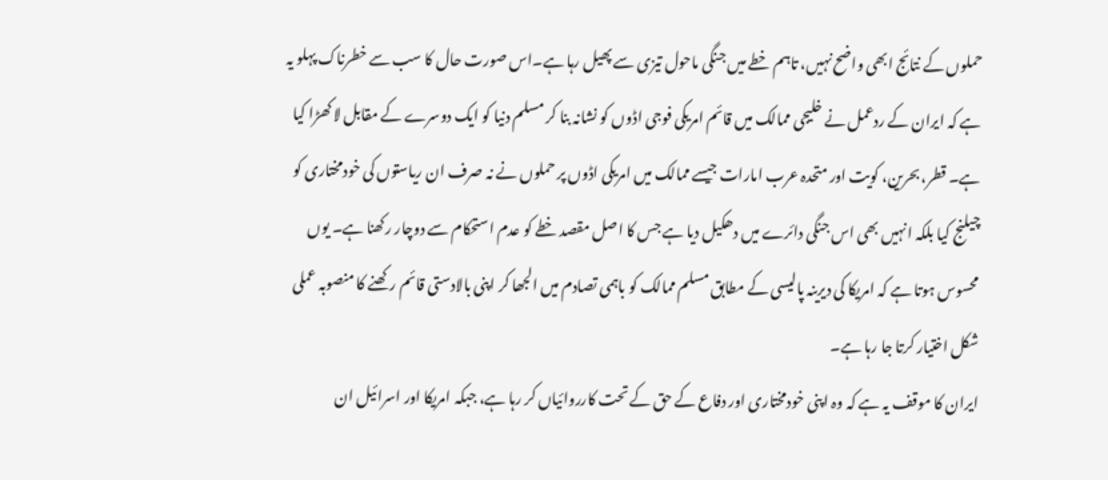حملوں کے نتائج ابھی واضح نہیں، تاہم خطے میں جنگی ماحول تیزی سے پھیل رہا ہے۔اس صورت حال کا سب سے خطرناک پہلو یہ ہے کہ ایران کے ردعمل نے خلیجی ممالک میں قائم امریکی فوجی اڈوں کو نشانہ بنا کر مسلم دنیا کو ایک دوسرے کے مقابل لا کھڑا کیا ہے۔ قطر، بحرین، کویت اور متحدہ عرب امارات جیسے ممالک میں امریکی اڈوں پر حملوں نے نہ صرف ان ریاستوں کی خودمختاری کو چیلنج کیا بلکہ انہیں بھی اس جنگی دائرے میں دھکیل دیا ہے جس کا اصل مقصد خطے کو عدم استحکام سے دوچار رکھنا ہے۔ یوں محسوس ہوتا ہے کہ امریکا کی دیرینہ پالیسی کے مطابق مسلم ممالک کو باہمی تصادم میں الجھا کر اپنی بالادستی قائم رکھنے کا منصوبہ عملی شکل اختیار کرتا جا رہا ہے۔
ایران کا موقف یہ ہے کہ وہ اپنی خودمختاری اور دفاع کے حق کے تحت کارروائیاں کر رہا ہے، جبکہ امریکا اور اسرائیل ان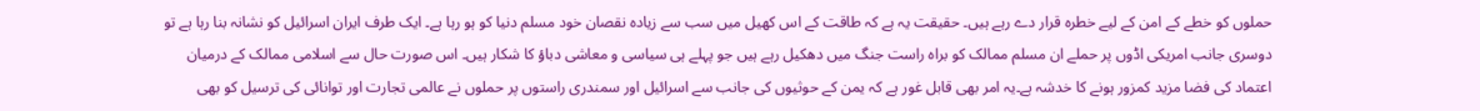حملوں کو خطے کے امن کے لیے خطرہ قرار دے رہے ہیں۔ حقیقت یہ ہے کہ طاقت کے اس کھیل میں سب سے زیادہ نقصان خود مسلم دنیا کو ہو رہا ہے۔ ایک طرف ایران اسرائیل کو نشانہ بنا رہا ہے تو دوسری جانب امریکی اڈوں پر حملے ان مسلم ممالک کو براہ راست جنگ میں دھکیل رہے ہیں جو پہلے ہی سیاسی و معاشی دباؤ کا شکار ہیں۔ اس صورت حال سے اسلامی ممالک کے درمیان اعتماد کی فضا مزید کمزور ہونے کا خدشہ ہے۔یہ امر بھی قابل غور ہے کہ یمن کے حوثیوں کی جانب سے اسرائیل اور سمندری راستوں پر حملوں نے عالمی تجارت اور توانائی کی ترسیل کو بھی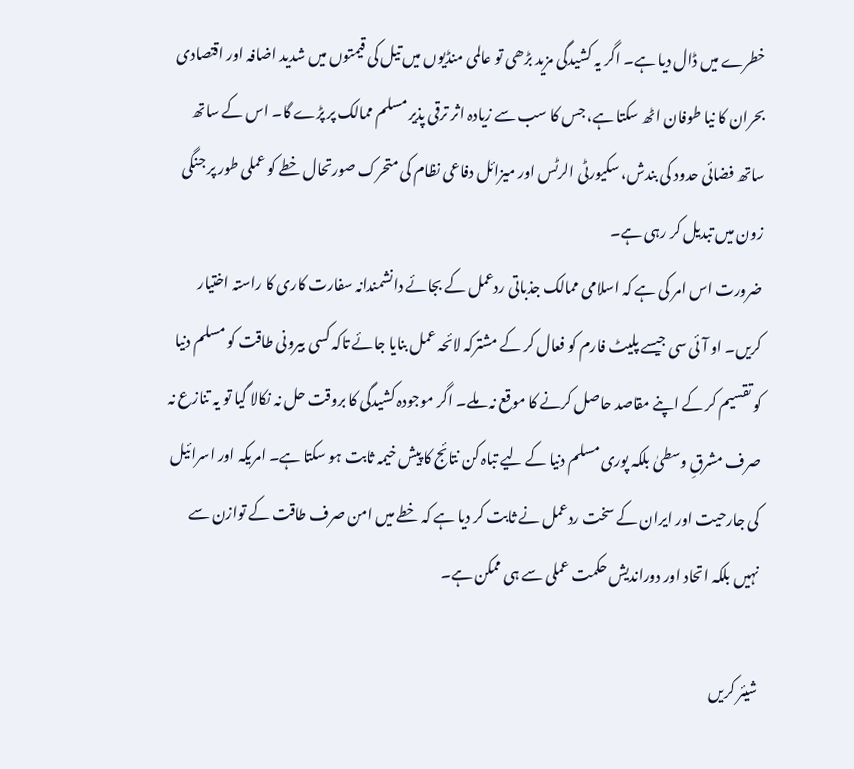خطرے میں ڈال دیا ہے۔ اگر یہ کشیدگی مزید بڑھی تو عالمی منڈیوں میں تیل کی قیمتوں میں شدید اضافہ اور اقتصادی بحران کا نیا طوفان اٹھ سکتا ہے، جس کا سب سے زیادہ اثر ترقی پذیر مسلم ممالک پر پڑے گا۔ اس کے ساتھ ساتھ فضائی حدود کی بندش، سکیورٹی الرٹس اور میزائل دفاعی نظام کی متحرک صورتحال خطے کو عملی طور پر جنگی زون میں تبدیل کر رہی ہے۔
ضرورت اس امر کی ہے کہ اسلامی ممالک جذباتی ردعمل کے بجائے دانشمندانہ سفارت کاری کا راستہ اختیار کریں۔ او آئی سی جیسے پلیٹ فارم کو فعال کر کے مشترکہ لائحہ عمل بنایا جائے تاکہ کسی بیرونی طاقت کو مسلم دنیا کو تقسیم کر کے اپنے مقاصد حاصل کرنے کا موقع نہ ملے۔ اگر موجودہ کشیدگی کا بروقت حل نہ نکالا گیا تو یہ تنازع نہ صرف مشرقِ وسطیٰ بلکہ پوری مسلم دنیا کے لیے تباہ کن نتائج کا پیش خیمہ ثابت ہو سکتا ہے۔ امریکہ اور اسرائیل کی جارحیت اور ایران کے سخت ردعمل نے ثابت کر دیا ہے کہ خطے میں امن صرف طاقت کے توازن سے نہیں بلکہ اتحاد اور دوراندیش حکمت عملی سے ہی ممکن ہے۔

شیئر کریں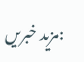:مزید خبریں